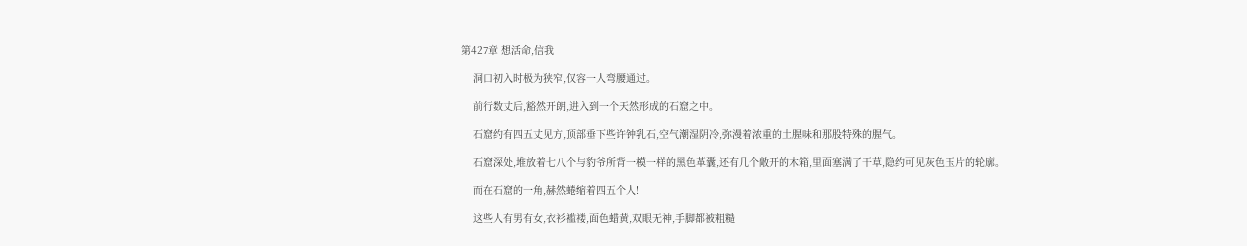第427章 想活命,信我

    洞口初入时极为狭窄,仅容一人弯腰通过。

    前行数丈后,豁然开朗,进入到一个天然形成的石窟之中。

    石窟约有四五丈见方,顶部垂下些许钟乳石,空气潮湿阴冷,弥漫着浓重的土腥味和那股特殊的腥气。

    石窟深处,堆放着七八个与豹爷所背一模一样的黑色革囊,还有几个敞开的木箱,里面塞满了干草,隐约可见灰色玉片的轮廓。

    而在石窟的一角,赫然蜷缩着四五个人!

    这些人有男有女,衣衫褴褛,面色蜡黄,双眼无神,手脚都被粗糙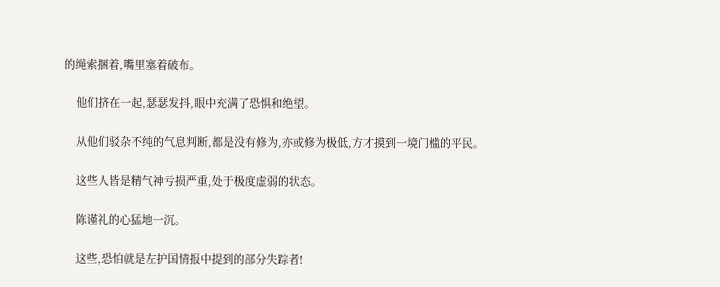的绳索捆着,嘴里塞着破布。

    他们挤在一起,瑟瑟发抖,眼中充满了恐惧和绝望。

    从他们驳杂不纯的气息判断,都是没有修为,亦或修为极低,方才摸到一境门槛的平民。

    这些人皆是精气神亏损严重,处于极度虚弱的状态。

    陈谨礼的心猛地一沉。

    这些,恐怕就是左护国情报中提到的部分失踪者!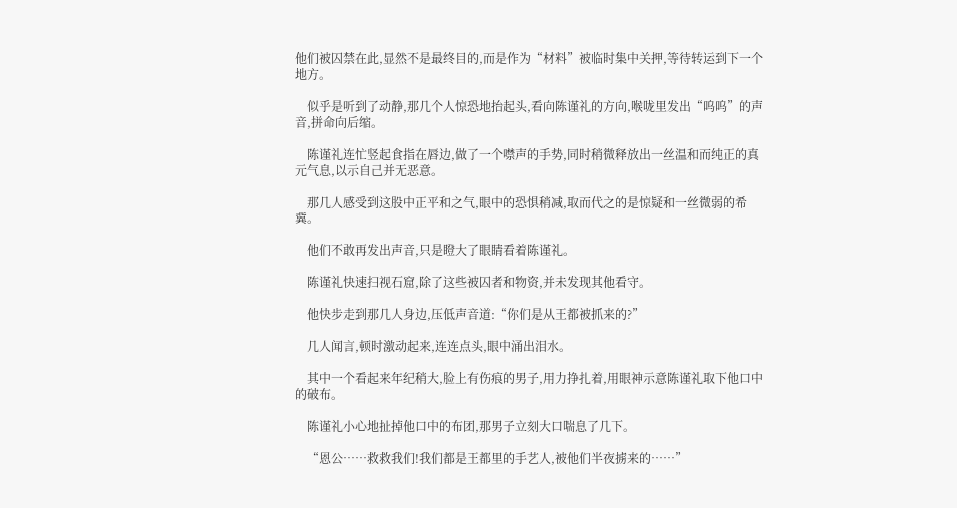他们被囚禁在此,显然不是最终目的,而是作为“材料”被临时集中关押,等待转运到下一个地方。

    似乎是听到了动静,那几个人惊恐地抬起头,看向陈谨礼的方向,喉咙里发出“呜呜”的声音,拼命向后缩。

    陈谨礼连忙竖起食指在唇边,做了一个噤声的手势,同时稍微释放出一丝温和而纯正的真元气息,以示自己并无恶意。

    那几人感受到这股中正平和之气,眼中的恐惧稍减,取而代之的是惊疑和一丝微弱的希冀。

    他们不敢再发出声音,只是瞪大了眼睛看着陈谨礼。

    陈谨礼快速扫视石窟,除了这些被囚者和物资,并未发现其他看守。

    他快步走到那几人身边,压低声音道:“你们是从王都被抓来的?”

    几人闻言,顿时激动起来,连连点头,眼中涌出泪水。

    其中一个看起来年纪稍大,脸上有伤痕的男子,用力挣扎着,用眼神示意陈谨礼取下他口中的破布。

    陈谨礼小心地扯掉他口中的布团,那男子立刻大口喘息了几下。

    “恩公……救救我们!我们都是王都里的手艺人,被他们半夜掳来的……”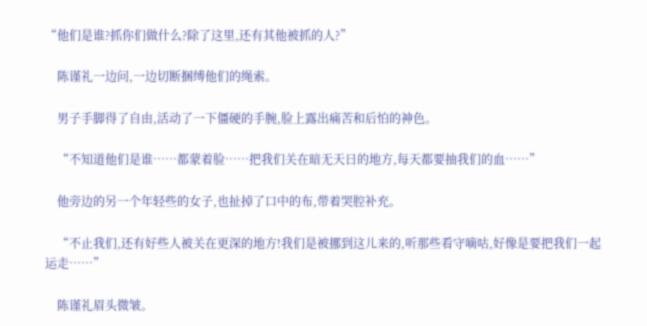“他们是谁?抓你们做什么?除了这里,还有其他被抓的人?”

    陈谨礼一边问,一边切断捆缚他们的绳索。

    男子手脚得了自由,活动了一下僵硬的手腕,脸上露出痛苦和后怕的神色。

    “不知道他们是谁……都蒙着脸……把我们关在暗无天日的地方,每天都要抽我们的血……”

    他旁边的另一个年轻些的女子,也扯掉了口中的布,带着哭腔补充。

    “不止我们,还有好些人被关在更深的地方!我们是被挪到这儿来的,听那些看守嘀咕,好像是要把我们一起运走……”

    陈谨礼眉头微皱。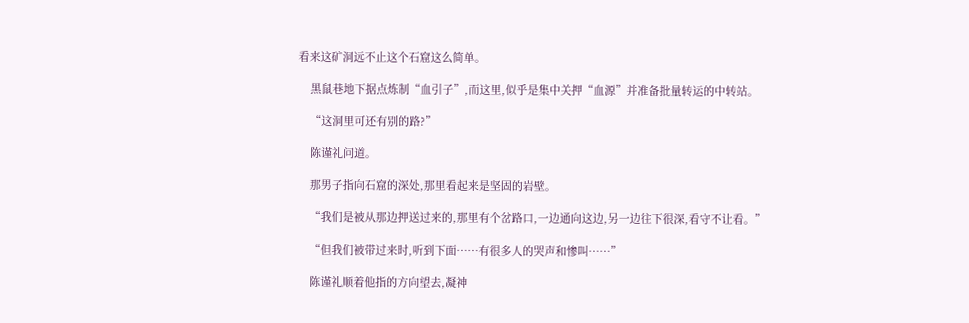看来这矿洞远不止这个石窟这么简单。

    黑鼠巷地下据点炼制“血引子”,而这里,似乎是集中关押“血源”并准备批量转运的中转站。

    “这洞里可还有别的路?”

    陈谨礼问道。

    那男子指向石窟的深处,那里看起来是坚固的岩壁。

    “我们是被从那边押送过来的,那里有个岔路口,一边通向这边,另一边往下很深,看守不让看。”

    “但我们被带过来时,听到下面……有很多人的哭声和惨叫……”

    陈谨礼顺着他指的方向望去,凝神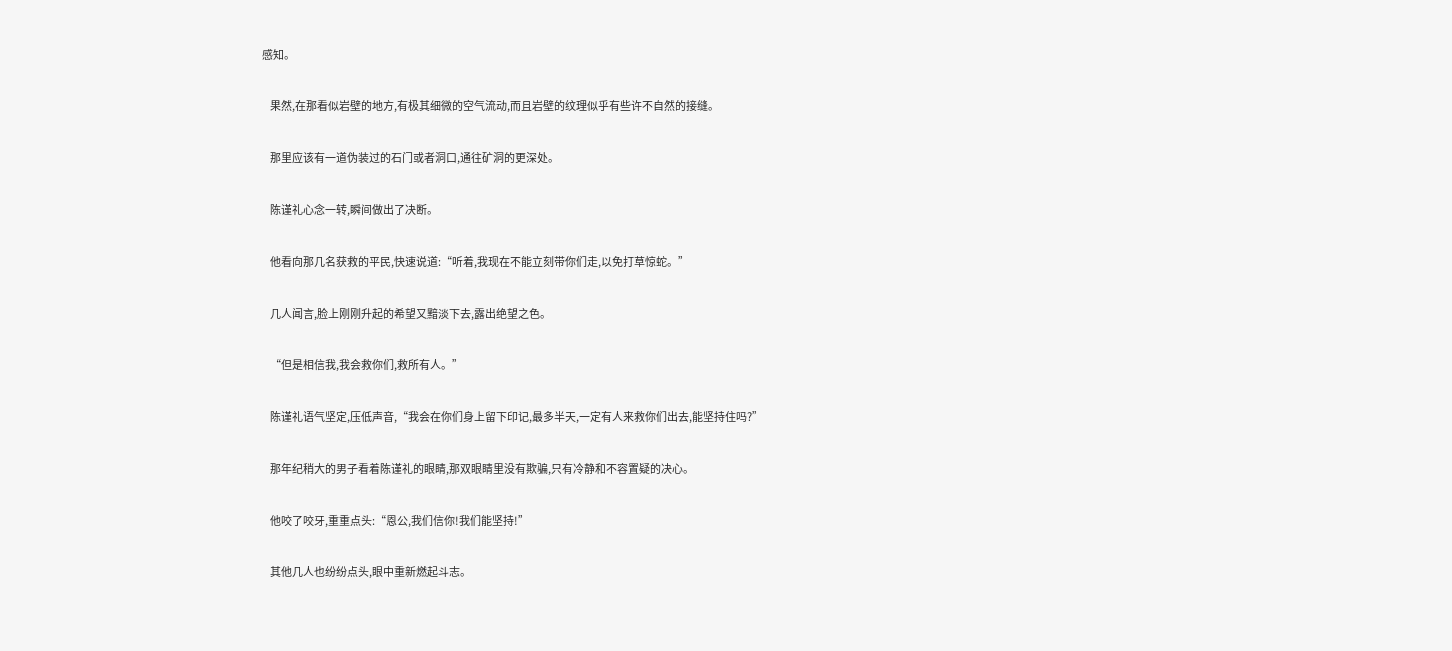感知。

    果然,在那看似岩壁的地方,有极其细微的空气流动,而且岩壁的纹理似乎有些许不自然的接缝。

    那里应该有一道伪装过的石门或者洞口,通往矿洞的更深处。

    陈谨礼心念一转,瞬间做出了决断。

    他看向那几名获救的平民,快速说道:“听着,我现在不能立刻带你们走,以免打草惊蛇。”

    几人闻言,脸上刚刚升起的希望又黯淡下去,露出绝望之色。

    “但是相信我,我会救你们,救所有人。”

    陈谨礼语气坚定,压低声音,“我会在你们身上留下印记,最多半天,一定有人来救你们出去,能坚持住吗?”

    那年纪稍大的男子看着陈谨礼的眼睛,那双眼睛里没有欺骗,只有冷静和不容置疑的决心。

    他咬了咬牙,重重点头:“恩公,我们信你!我们能坚持!”

    其他几人也纷纷点头,眼中重新燃起斗志。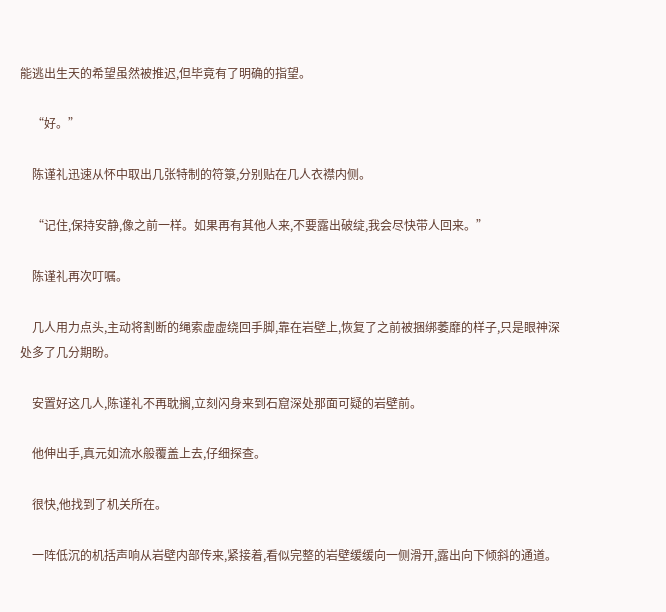能逃出生天的希望虽然被推迟,但毕竟有了明确的指望。

    “好。”

    陈谨礼迅速从怀中取出几张特制的符箓,分别贴在几人衣襟内侧。

    “记住,保持安静,像之前一样。如果再有其他人来,不要露出破绽,我会尽快带人回来。”

    陈谨礼再次叮嘱。

    几人用力点头,主动将割断的绳索虚虚绕回手脚,靠在岩壁上,恢复了之前被捆绑萎靡的样子,只是眼神深处多了几分期盼。

    安置好这几人,陈谨礼不再耽搁,立刻闪身来到石窟深处那面可疑的岩壁前。

    他伸出手,真元如流水般覆盖上去,仔细探查。

    很快,他找到了机关所在。

    一阵低沉的机括声响从岩壁内部传来,紧接着,看似完整的岩壁缓缓向一侧滑开,露出向下倾斜的通道。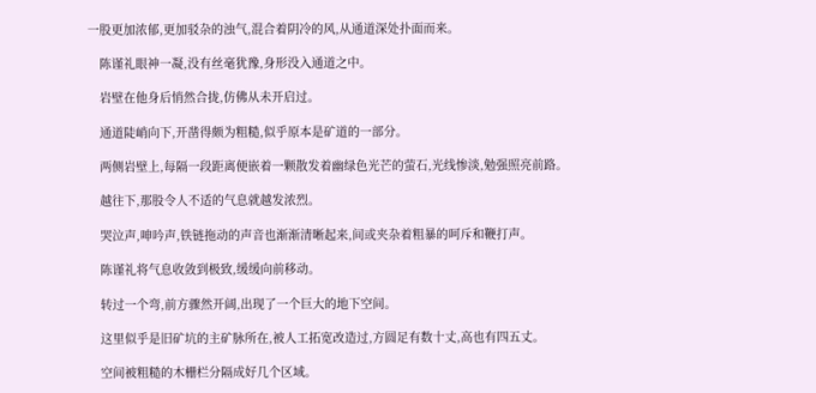一股更加浓郁,更加驳杂的浊气,混合着阴冷的风,从通道深处扑面而来。

    陈谨礼眼神一凝,没有丝毫犹豫,身形没入通道之中。

    岩壁在他身后悄然合拢,仿佛从未开启过。

    通道陡峭向下,开凿得颇为粗糙,似乎原本是矿道的一部分。

    两侧岩壁上,每隔一段距离便嵌着一颗散发着幽绿色光芒的萤石,光线惨淡,勉强照亮前路。

    越往下,那股令人不适的气息就越发浓烈。

    哭泣声,呻吟声,铁链拖动的声音也渐渐清晰起来,间或夹杂着粗暴的呵斥和鞭打声。

    陈谨礼将气息收敛到极致,缓缓向前移动。

    转过一个弯,前方骤然开阔,出现了一个巨大的地下空间。

    这里似乎是旧矿坑的主矿脉所在,被人工拓宽改造过,方圆足有数十丈,高也有四五丈。

    空间被粗糙的木栅栏分隔成好几个区域。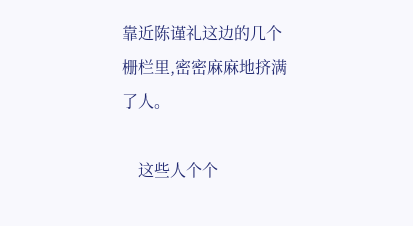靠近陈谨礼这边的几个栅栏里,密密麻麻地挤满了人。

    这些人个个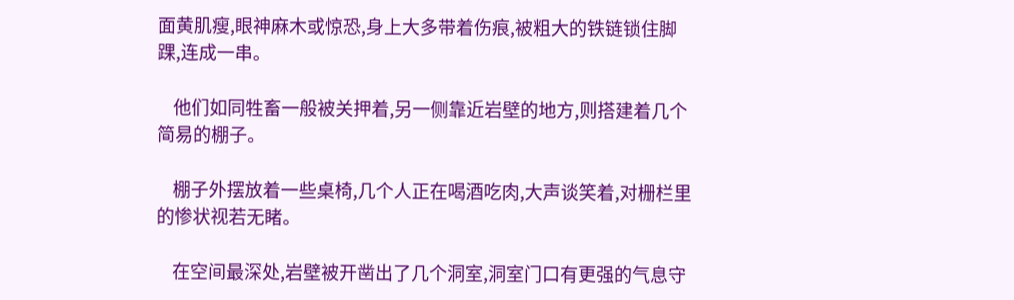面黄肌瘦,眼神麻木或惊恐,身上大多带着伤痕,被粗大的铁链锁住脚踝,连成一串。

    他们如同牲畜一般被关押着,另一侧靠近岩壁的地方,则搭建着几个简易的棚子。

    棚子外摆放着一些桌椅,几个人正在喝酒吃肉,大声谈笑着,对栅栏里的惨状视若无睹。

    在空间最深处,岩壁被开凿出了几个洞室,洞室门口有更强的气息守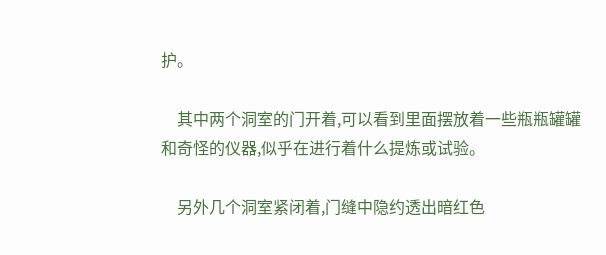护。

    其中两个洞室的门开着,可以看到里面摆放着一些瓶瓶罐罐和奇怪的仪器,似乎在进行着什么提炼或试验。

    另外几个洞室紧闭着,门缝中隐约透出暗红色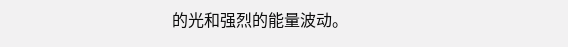的光和强烈的能量波动。